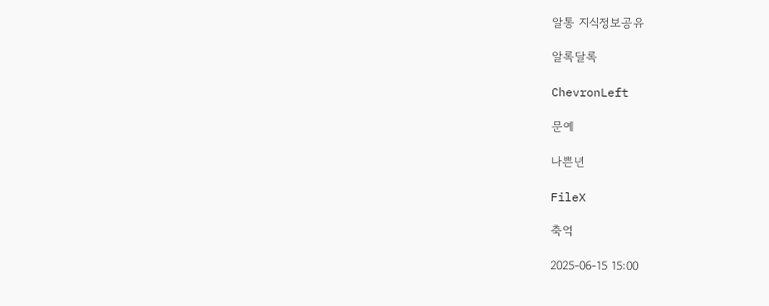알통 지식정보공유

알록달록

ChevronLeft

문예

나쁜년

FileX

축억

2025-06-15 15:00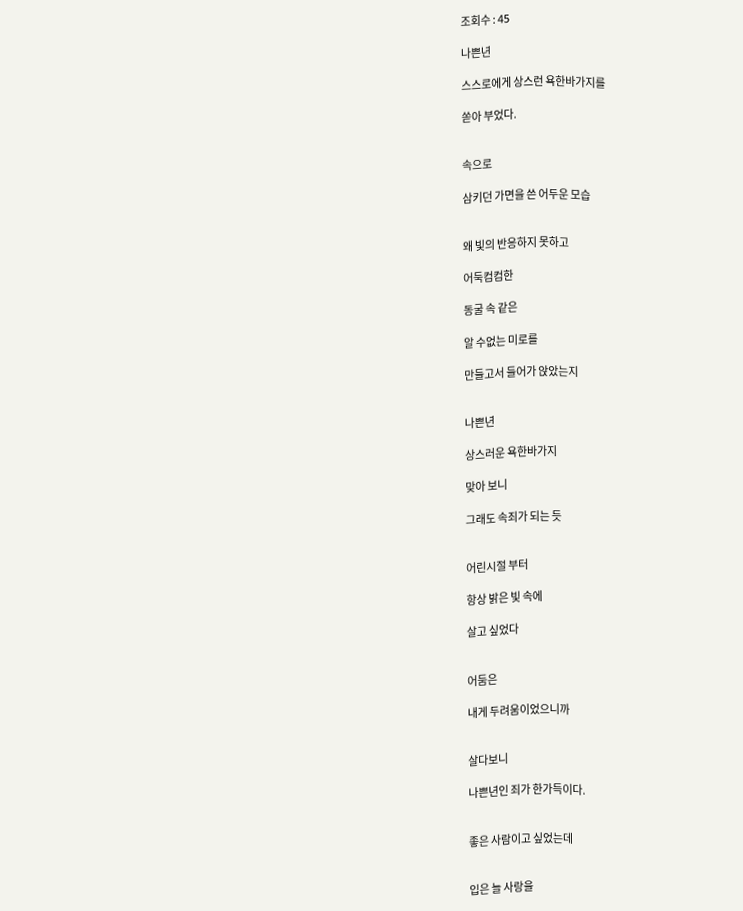조회수 : 45

나쁜년

스스로에게 상스런 욕한바가지를

쏟아 부었다.


속으로

삼키던 가면을 쓴 어두운 모습


왜 빛의 반응하지 못하고

어둑컴컴한

동굴 속 같은

알 수없는 미로를

만들고서 들어가 앉았는지


나쁜년

상스러운 욕한바가지

맞아 보니

그래도 속죄가 되는 듯


어린시절 부터

항상 밝은 빛 속에

살고 싶었다


어둠은

내게 두려움이었으니까


살다보니

나쁜년인 죄가 한가득이다.


좋은 사람이고 싶었는데


입은 늘 사랑을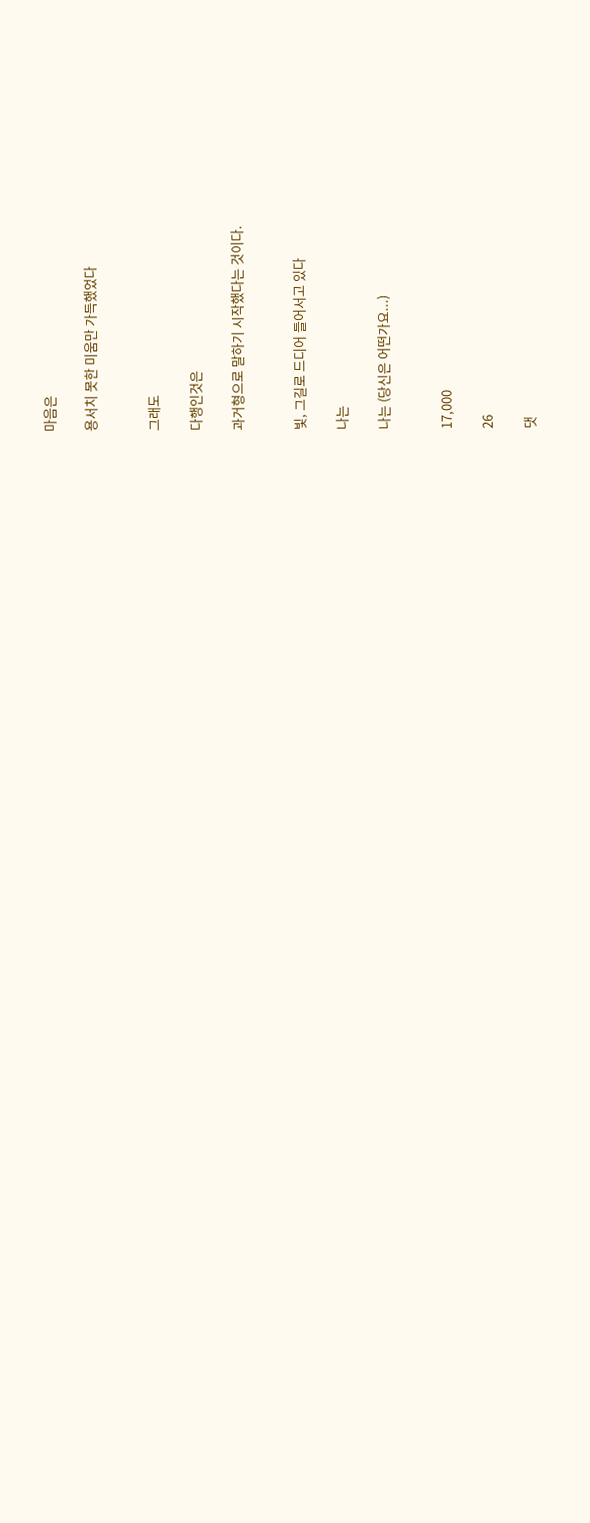마음은

용서치 못한 미움만 가득했었다


그래도

다행인것은

과거형으로 말하기 시작했다는 것이다.


빛, 그길로 드디어 들어서고 있다

나는

나는 (당신은 어떤가요...)


17,000

26

댓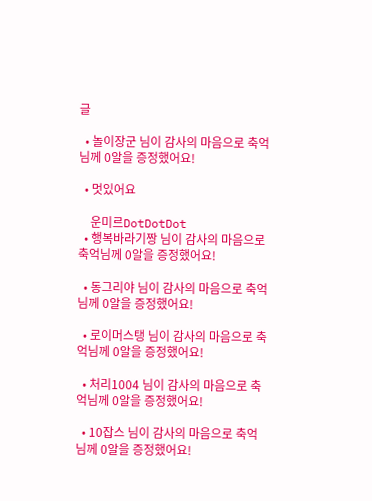글

  • 놀이장군 님이 감사의 마음으로 축억님께 0알을 증정했어요!

  • 멋있어요

    운미르DotDotDot
  • 행복바라기짱 님이 감사의 마음으로 축억님께 0알을 증정했어요!

  • 동그리야 님이 감사의 마음으로 축억님께 0알을 증정했어요!

  • 로이머스탱 님이 감사의 마음으로 축억님께 0알을 증정했어요!

  • 처리1004 님이 감사의 마음으로 축억님께 0알을 증정했어요!

  • 10잡스 님이 감사의 마음으로 축억님께 0알을 증정했어요!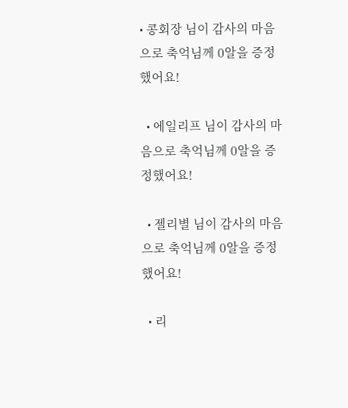• 콩회장 님이 감사의 마음으로 축억님께 0알을 증정했어요!

  • 에일리프 님이 감사의 마음으로 축억님께 0알을 증정했어요!

  • 젤리별 님이 감사의 마음으로 축억님께 0알을 증정했어요!

  • 리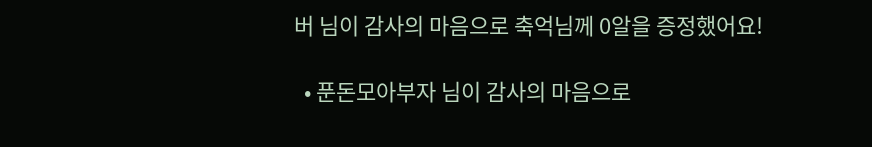버 님이 감사의 마음으로 축억님께 0알을 증정했어요!

  • 푼돈모아부자 님이 감사의 마음으로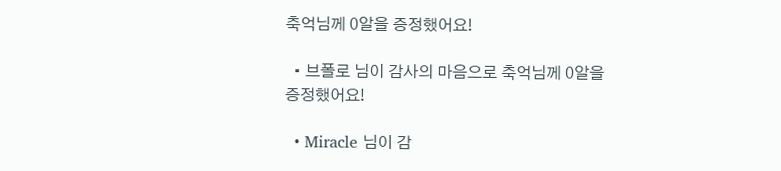축억님께 0알을 증정했어요!

  • 브폴로 님이 감사의 마음으로 축억님께 0알을 증정했어요!

  • Miracle 님이 감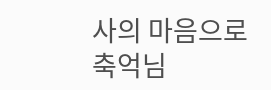사의 마음으로 축억님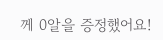께 0알을 증정했어요!